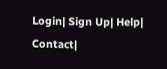Login| Sign Up| Help| Contact|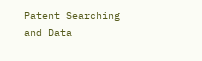Patent Searching and Data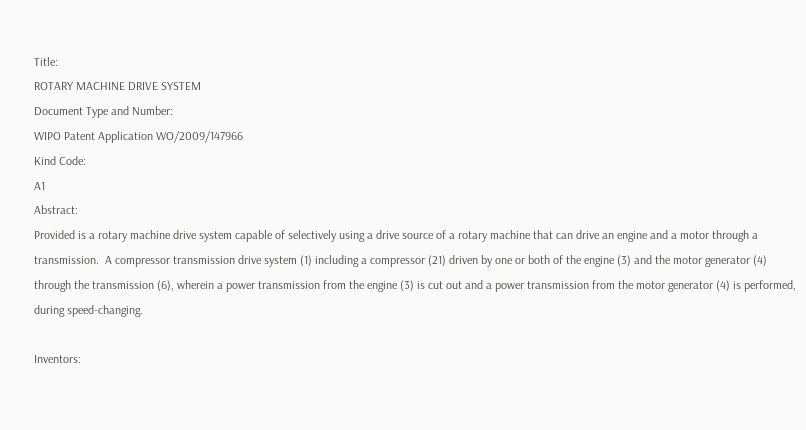Title:
ROTARY MACHINE DRIVE SYSTEM
Document Type and Number:
WIPO Patent Application WO/2009/147966
Kind Code:
A1
Abstract:
Provided is a rotary machine drive system capable of selectively using a drive source of a rotary machine that can drive an engine and a motor through a transmission.  A compressor transmission drive system (1) including a compressor (21) driven by one or both of the engine (3) and the motor generator (4) through the transmission (6), wherein a power transmission from the engine (3) is cut out and a power transmission from the motor generator (4) is performed, during speed-changing.

Inventors: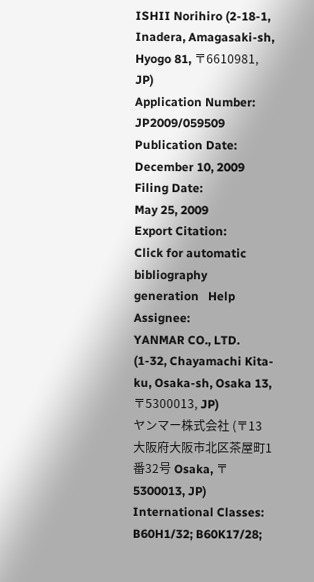ISHII Norihiro (2-18-1, Inadera, Amagasaki-sh, Hyogo 81, 〒6610981, JP)
Application Number:
JP2009/059509
Publication Date:
December 10, 2009
Filing Date:
May 25, 2009
Export Citation:
Click for automatic bibliography generation   Help
Assignee:
YANMAR CO., LTD. (1-32, Chayamachi Kita-ku, Osaka-sh, Osaka 13, 〒5300013, JP)
ヤンマー株式会社 (〒13 大阪府大阪市北区茶屋町1番32号 Osaka, 〒5300013, JP)
International Classes:
B60H1/32; B60K17/28;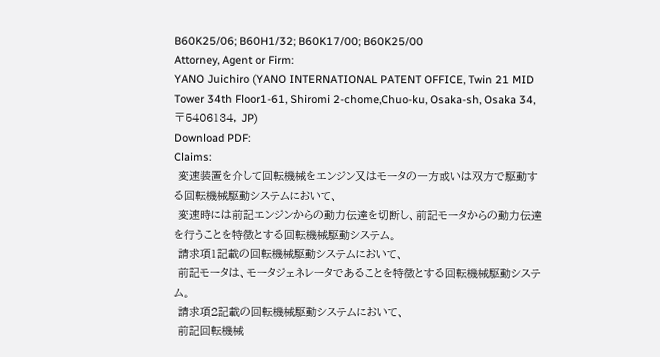B60K25/06; B60H1/32; B60K17/00; B60K25/00
Attorney, Agent or Firm:
YANO Juichiro (YANO INTERNATIONAL PATENT OFFICE, Twin 21 MID Tower 34th Floor1-61, Shiromi 2-chome,Chuo-ku, Osaka-sh, Osaka 34, 〒5406134, JP)
Download PDF:
Claims:
 変速装置を介して回転機械をエンジン又はモータの一方或いは双方で駆動する回転機械駆動システムにおいて、
 変速時には前記エンジンからの動力伝達を切断し、前記モータからの動力伝達を行うことを特徴とする回転機械駆動システム。
 請求項1記載の回転機械駆動システムにおいて、
 前記モータは、モータジェネレータであることを特徴とする回転機械駆動システム。
 請求項2記載の回転機械駆動システムにおいて、
 前記回転機械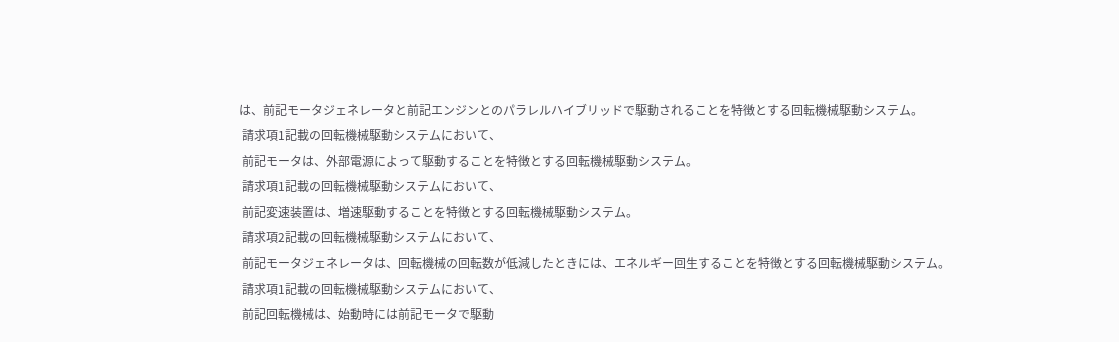は、前記モータジェネレータと前記エンジンとのパラレルハイブリッドで駆動されることを特徴とする回転機械駆動システム。
 請求項1記載の回転機械駆動システムにおいて、
 前記モータは、外部電源によって駆動することを特徴とする回転機械駆動システム。
 請求項1記載の回転機械駆動システムにおいて、
 前記変速装置は、増速駆動することを特徴とする回転機械駆動システム。
 請求項2記載の回転機械駆動システムにおいて、
 前記モータジェネレータは、回転機械の回転数が低減したときには、エネルギー回生することを特徴とする回転機械駆動システム。
 請求項1記載の回転機械駆動システムにおいて、
 前記回転機械は、始動時には前記モータで駆動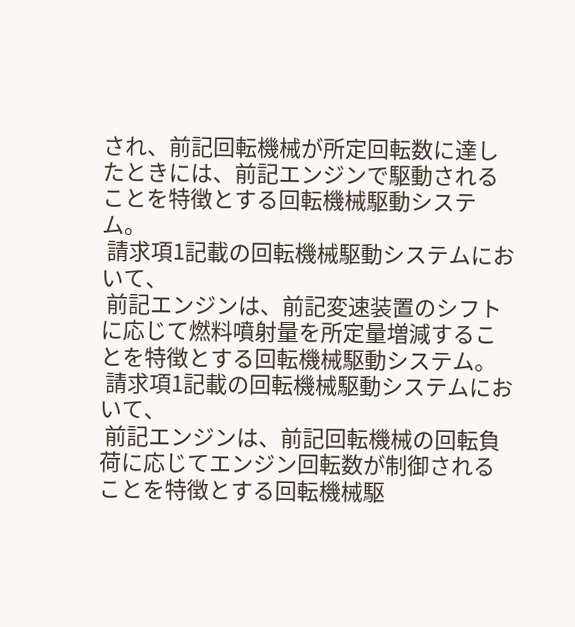され、前記回転機械が所定回転数に達したときには、前記エンジンで駆動されることを特徴とする回転機械駆動システム。
 請求項1記載の回転機械駆動システムにおいて、
 前記エンジンは、前記変速装置のシフトに応じて燃料噴射量を所定量増減することを特徴とする回転機械駆動システム。
 請求項1記載の回転機械駆動システムにおいて、
 前記エンジンは、前記回転機械の回転負荷に応じてエンジン回転数が制御されることを特徴とする回転機械駆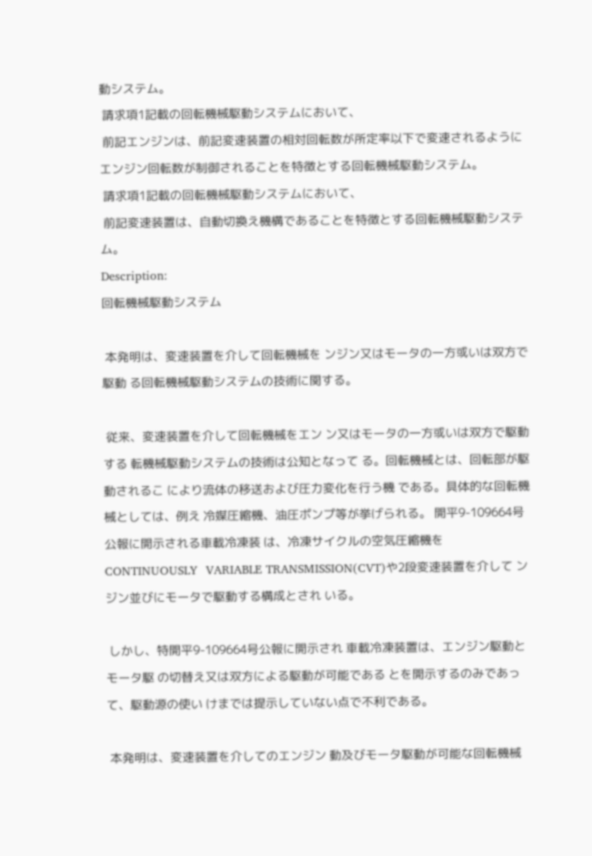動システム。
 請求項1記載の回転機械駆動システムにおいて、
 前記エンジンは、前記変速装置の相対回転数が所定率以下で変速されるようにエンジン回転数が制御されることを特徴とする回転機械駆動システム。
 請求項1記載の回転機械駆動システムにおいて、
 前記変速装置は、自動切換え機構であることを特徴とする回転機械駆動システム。
Description:
回転機械駆動システム

 本発明は、変速装置を介して回転機械を ンジン又はモータの一方或いは双方で駆動 る回転機械駆動システムの技術に関する。

 従来、変速装置を介して回転機械をエン ン又はモータの一方或いは双方で駆動する 転機械駆動システムの技術は公知となって る。回転機械とは、回転部が駆動されるこ により流体の移送および圧力変化を行う機 である。具体的な回転機械としては、例え 冷媒圧縮機、油圧ポンプ等が挙げられる。 開平9-109664号公報に開示される車載冷凍装 は、冷凍サイクルの空気圧縮機をCONTINUOUSLY  VARIABLE TRANSMISSION(CVT)や2段変速装置を介して ンジン並びにモータで駆動する構成とされ いる。

 しかし、特開平9-109664号公報に開示され 車載冷凍装置は、エンジン駆動とモータ駆 の切替え又は双方による駆動が可能である とを開示するのみであって、駆動源の使い けまでは提示していない点で不利である。

 本発明は、変速装置を介してのエンジン 動及びモータ駆動が可能な回転機械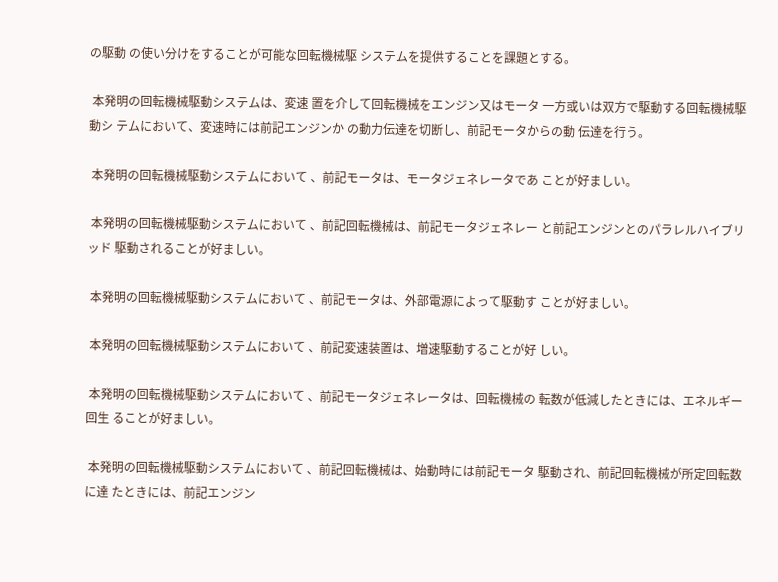の駆動 の使い分けをすることが可能な回転機械駆 システムを提供することを課題とする。

 本発明の回転機械駆動システムは、変速 置を介して回転機械をエンジン又はモータ 一方或いは双方で駆動する回転機械駆動シ テムにおいて、変速時には前記エンジンか の動力伝達を切断し、前記モータからの動 伝達を行う。

 本発明の回転機械駆動システムにおいて 、前記モータは、モータジェネレータであ ことが好ましい。

 本発明の回転機械駆動システムにおいて 、前記回転機械は、前記モータジェネレー と前記エンジンとのパラレルハイブリッド 駆動されることが好ましい。

 本発明の回転機械駆動システムにおいて 、前記モータは、外部電源によって駆動す ことが好ましい。

 本発明の回転機械駆動システムにおいて 、前記変速装置は、増速駆動することが好 しい。

 本発明の回転機械駆動システムにおいて 、前記モータジェネレータは、回転機械の 転数が低減したときには、エネルギー回生 ることが好ましい。

 本発明の回転機械駆動システムにおいて 、前記回転機械は、始動時には前記モータ 駆動され、前記回転機械が所定回転数に達 たときには、前記エンジン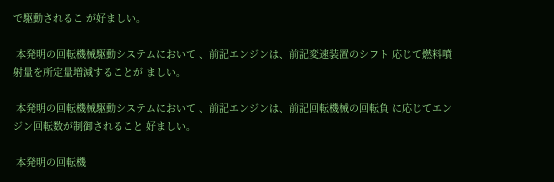で駆動されるこ が好ましい。

 本発明の回転機械駆動システムにおいて 、前記エンジンは、前記変速装置のシフト 応じて燃料噴射量を所定量増減することが ましい。

 本発明の回転機械駆動システムにおいて 、前記エンジンは、前記回転機械の回転負 に応じてエンジン回転数が制御されること 好ましい。

 本発明の回転機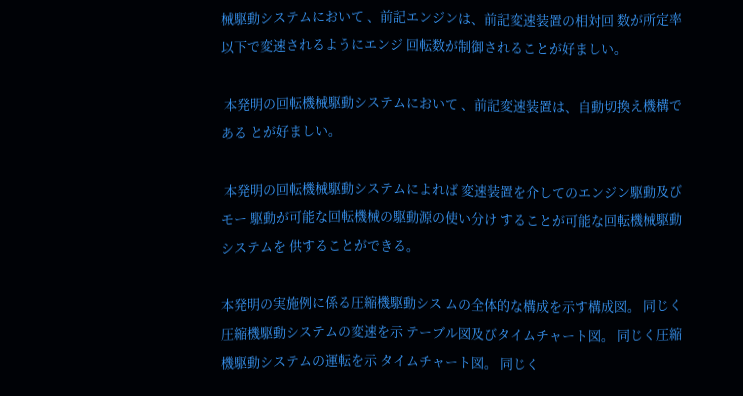械駆動システムにおいて 、前記エンジンは、前記変速装置の相対回 数が所定率以下で変速されるようにエンジ 回転数が制御されることが好ましい。

 本発明の回転機械駆動システムにおいて 、前記変速装置は、自動切換え機構である とが好ましい。

 本発明の回転機械駆動システムによれば 変速装置を介してのエンジン駆動及びモー 駆動が可能な回転機械の駆動源の使い分け することが可能な回転機械駆動システムを 供することができる。

本発明の実施例に係る圧縮機駆動シス ムの全体的な構成を示す構成図。 同じく圧縮機駆動システムの変速を示 テーブル図及びタイムチャート図。 同じく圧縮機駆動システムの運転を示 タイムチャート図。 同じく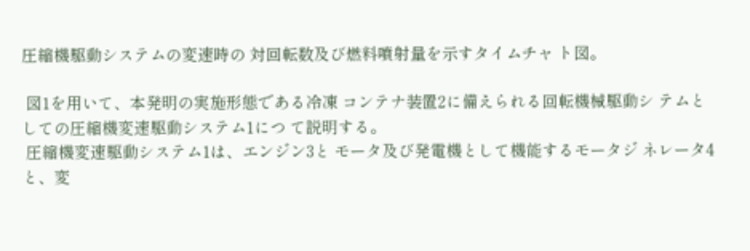圧縮機駆動システムの変速時の 対回転数及び燃料噴射量を示すタイムチャ ト図。

 図1を用いて、本発明の実施形態である冷凍 コンテナ装置2に備えられる回転機械駆動シ テムとしての圧縮機変速駆動システム1につ て説明する。
 圧縮機変速駆動システム1は、エンジン3と モータ及び発電機として機能するモータジ ネレータ4と、変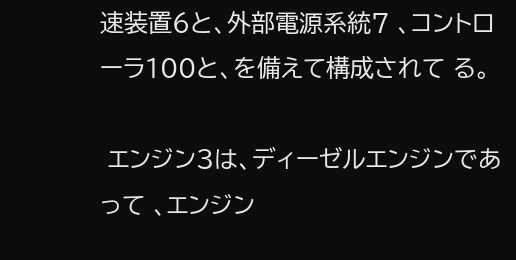速装置6と、外部電源系統7 、コントローラ100と、を備えて構成されて る。

 エンジン3は、ディーゼルエンジンであって 、エンジン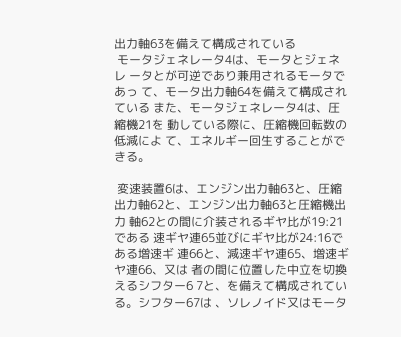出力軸63を備えて構成されている
 モータジェネレータ4は、モータとジェネレ ータとが可逆であり兼用されるモータであっ て、モータ出力軸64を備えて構成されている また、モータジェネレータ4は、圧縮機21を 動している際に、圧縮機回転数の低減によ て、エネルギー回生することができる。

 変速装置6は、エンジン出力軸63と、圧縮 出力軸62と、エンジン出力軸63と圧縮機出力 軸62との間に介装されるギヤ比が19:21である 速ギヤ連65並びにギヤ比が24:16である増速ギ 連66と、減速ギヤ連65、増速ギヤ連66、又は 者の間に位置した中立を切換えるシフター6 7と、を備えて構成されている。シフター67は 、ソレノイド又はモータ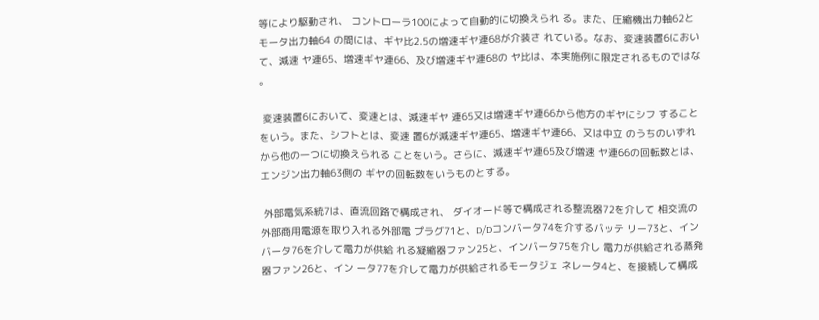等により駆動され、 コントローラ100によって自動的に切換えられ る。また、圧縮機出力軸62とモータ出力軸64 の間には、ギヤ比2.5の増速ギヤ連68が介装さ れている。なお、変速装置6において、減速 ヤ連65、増速ギヤ連66、及び増速ギヤ連68の ヤ比は、本実施例に限定されるものではな 。

 変速装置6において、変速とは、減速ギヤ 連65又は増速ギヤ連66から他方のギヤにシフ することをいう。また、シフトとは、変速 置6が減速ギヤ連65、増速ギヤ連66、又は中立 のうちのいずれから他の一つに切換えられる ことをいう。さらに、減速ギヤ連65及び増速 ヤ連66の回転数とは、エンジン出力軸63側の ギヤの回転数をいうものとする。

 外部電気系統7は、直流回路で構成され、 ダイオード等で構成される整流器72を介して 相交流の外部商用電源を取り入れる外部電 プラグ71と、D/Dコンバータ74を介するバッテ リー73と、インバータ76を介して電力が供給 れる凝縮器ファン25と、インバータ75を介し 電力が供給される蒸発器ファン26と、イン ータ77を介して電力が供給されるモータジェ ネレータ4と、を接続して構成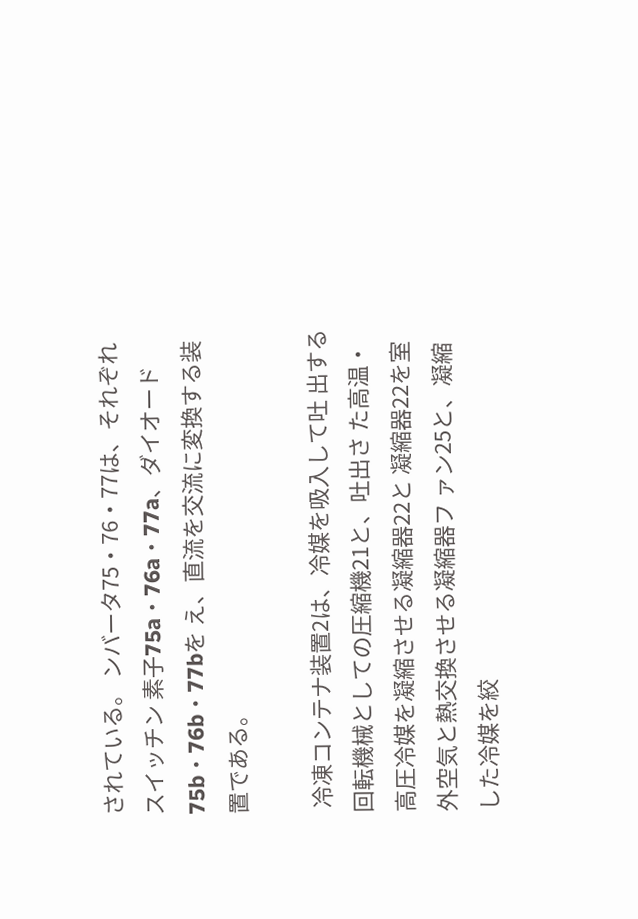されている。 ンバータ75・76・77は、それぞれスイッチン 素子75a・76a・77a、ダイオード75b・76b・77bを え、直流を交流に変換する装置である。

 冷凍コンテナ装置2は、冷媒を吸入して吐 出する回転機械としての圧縮機21と、吐出さ た高温・高圧冷媒を凝縮させる凝縮器22と 凝縮器22を室外空気と熱交換させる凝縮器フ ァン25と、凝縮した冷媒を絞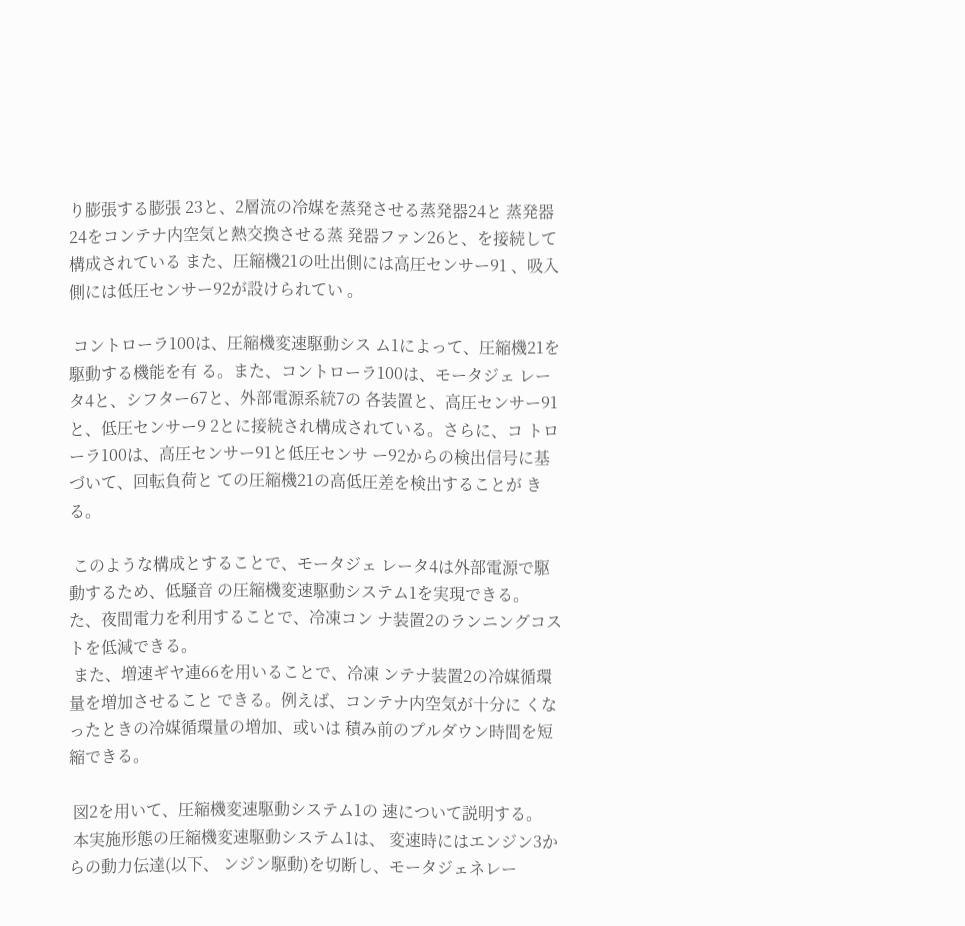り膨張する膨張 23と、2層流の冷媒を蒸発させる蒸発器24と 蒸発器24をコンテナ内空気と熱交換させる蒸 発器ファン26と、を接続して構成されている また、圧縮機21の吐出側には高圧センサー91 、吸入側には低圧センサー92が設けられてい 。

 コントローラ100は、圧縮機変速駆動シス ム1によって、圧縮機21を駆動する機能を有 る。また、コントローラ100は、モータジェ レータ4と、シフター67と、外部電源系統7の 各装置と、高圧センサー91と、低圧センサー9 2とに接続され構成されている。さらに、コ トローラ100は、高圧センサー91と低圧センサ ー92からの検出信号に基づいて、回転負荷と ての圧縮機21の高低圧差を検出することが きる。

 このような構成とすることで、モータジェ レータ4は外部電源で駆動するため、低騒音 の圧縮機変速駆動システム1を実現できる。 た、夜間電力を利用することで、冷凍コン ナ装置2のランニングコストを低減できる。
 また、増速ギヤ連66を用いることで、冷凍 ンテナ装置2の冷媒循環量を増加させること できる。例えば、コンテナ内空気が十分に くなったときの冷媒循環量の増加、或いは 積み前のプルダウン時間を短縮できる。

 図2を用いて、圧縮機変速駆動システム1の 速について説明する。
 本実施形態の圧縮機変速駆動システム1は、 変速時にはエンジン3からの動力伝達(以下、 ンジン駆動)を切断し、モータジェネレー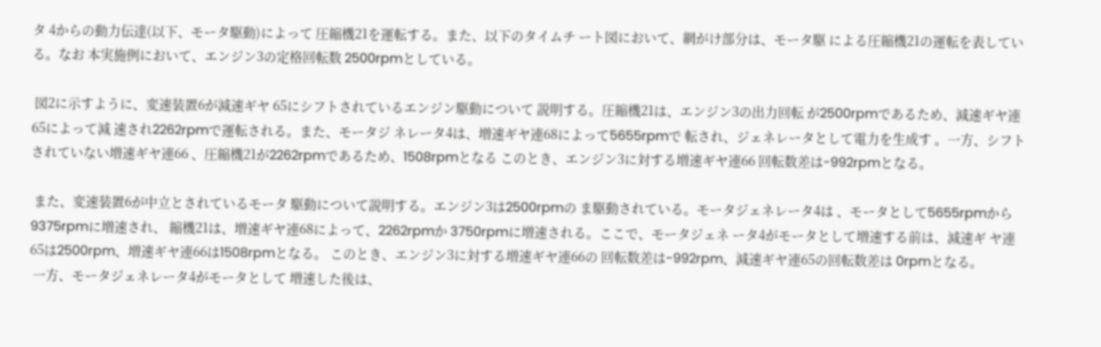タ 4からの動力伝達(以下、モータ駆動)によって 圧縮機21を運転する。また、以下のタイムチ ート図において、網がけ部分は、モータ駆 による圧縮機21の運転を表している。なお 本実施例において、エンジン3の定格回転数 2500rpmとしている。

 図2に示すように、変速装置6が減速ギヤ 65にシフトされているエンジン駆動について 説明する。圧縮機21は、エンジン3の出力回転 が2500rpmであるため、減速ギヤ連65によって減 速され2262rpmで運転される。また、モータジ ネレータ4は、増速ギヤ連68によって5655rpmで 転され、ジェネレータとして電力を生成す 。一方、シフトされていない増速ギヤ連66 、圧縮機21が2262rpmであるため、1508rpmとなる このとき、エンジン3に対する増速ギヤ連66 回転数差は-992rpmとなる。

 また、変速装置6が中立とされているモータ 駆動について説明する。エンジン3は2500rpmの ま駆動されている。モータジェネレータ4は 、モータとして5655rpmから9375rpmに増速され、 縮機21は、増速ギヤ連68によって、2262rpmか 3750rpmに増速される。ここで、モータジェネ ータ4がモータとして増速する前は、減速ギ ヤ連65は2500rpm、増速ギヤ連66は1508rpmとなる。 このとき、エンジン3に対する増速ギヤ連66の 回転数差は-992rpm、減速ギヤ連65の回転数差は 0rpmとなる。
 一方、モータジェネレータ4がモータとして 増速した後は、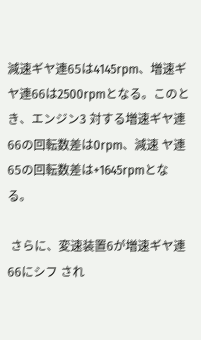減速ギヤ連65は4145rpm、増速ギ ヤ連66は2500rpmとなる。このとき、エンジン3 対する増速ギヤ連66の回転数差は0rpm、減速 ヤ連65の回転数差は+1645rpmとなる。

 さらに、変速装置6が増速ギヤ連66にシフ され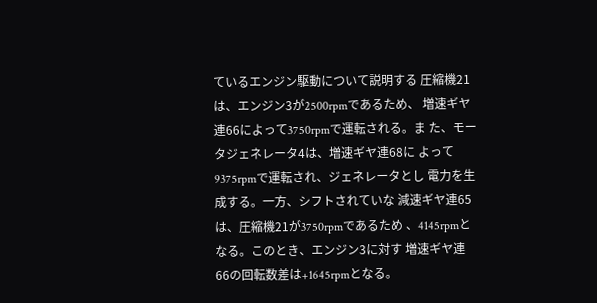ているエンジン駆動について説明する 圧縮機21は、エンジン3が2500rpmであるため、 増速ギヤ連66によって3750rpmで運転される。ま た、モータジェネレータ4は、増速ギヤ連68に よって9375rpmで運転され、ジェネレータとし 電力を生成する。一方、シフトされていな 減速ギヤ連65は、圧縮機21が3750rpmであるため 、4145rpmとなる。このとき、エンジン3に対す 増速ギヤ連66の回転数差は+1645rpmとなる。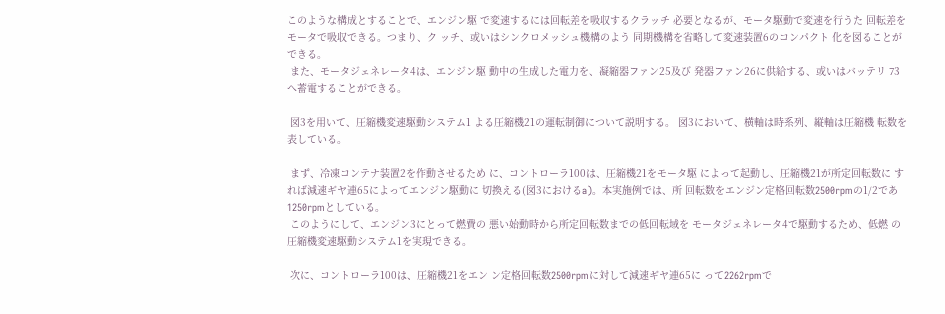このような構成とすることで、エンジン駆 で変速するには回転差を吸収するクラッチ 必要となるが、モータ駆動で変速を行うた 回転差をモータで吸収できる。つまり、ク ッチ、或いはシンクロメッシュ機構のよう 同期機構を省略して変速装置6のコンパクト 化を図ることができる。
 また、モータジェネレータ4は、エンジン駆 動中の生成した電力を、凝縮器ファン25及び 発器ファン26に供給する、或いはバッテリ 73へ蓄電することができる。

 図3を用いて、圧縮機変速駆動システム1 よる圧縮機21の運転制御について説明する。 図3において、横軸は時系列、縦軸は圧縮機 転数を表している。

 まず、冷凍コンテナ装置2を作動させるため に、コントローラ100は、圧縮機21をモータ駆 によって起動し、圧縮機21が所定回転数に すれば減速ギヤ連65によってエンジン駆動に 切換える(図3におけるa)。本実施例では、所 回転数をエンジン定格回転数2500rpmの1/2であ 1250rpmとしている。
 このようにして、エンジン3にとって燃費の 悪い始動時から所定回転数までの低回転域を モータジェネレータ4で駆動するため、低燃 の圧縮機変速駆動システム1を実現できる。

 次に、コントローラ100は、圧縮機21をエン ン定格回転数2500rpmに対して減速ギヤ連65に って2262rpmで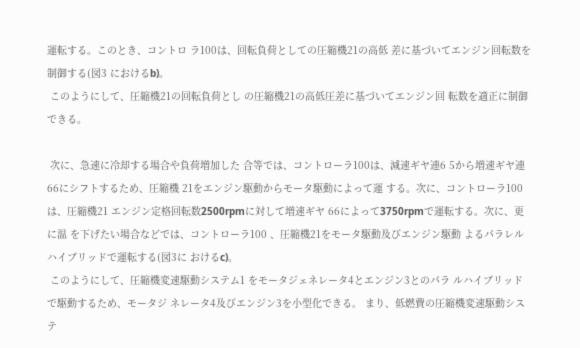運転する。このとき、コントロ ラ100は、回転負荷としての圧縮機21の高低 差に基づいてエンジン回転数を制御する(図3 におけるb)。
 このようにして、圧縮機21の回転負荷とし の圧縮機21の高低圧差に基づいてエンジン回 転数を適正に制御できる。

 次に、急速に冷却する場合や負荷増加した 合等では、コントローラ100は、減速ギヤ連6 5から増速ギヤ連66にシフトするため、圧縮機 21をエンジン駆動からモータ駆動によって運 する。次に、コントローラ100は、圧縮機21 エンジン定格回転数2500rpmに対して増速ギヤ 66によって3750rpmで運転する。次に、更に温 を下げたい場合などでは、コントローラ100 、圧縮機21をモータ駆動及びエンジン駆動 よるパラレルハイブリッドで運転する(図3に おけるc)。
 このようにして、圧縮機変速駆動システム1 をモータジェネレータ4とエンジン3とのパラ ルハイブリッドで駆動するため、モータジ ネレータ4及びエンジン3を小型化できる。 まり、低燃費の圧縮機変速駆動システ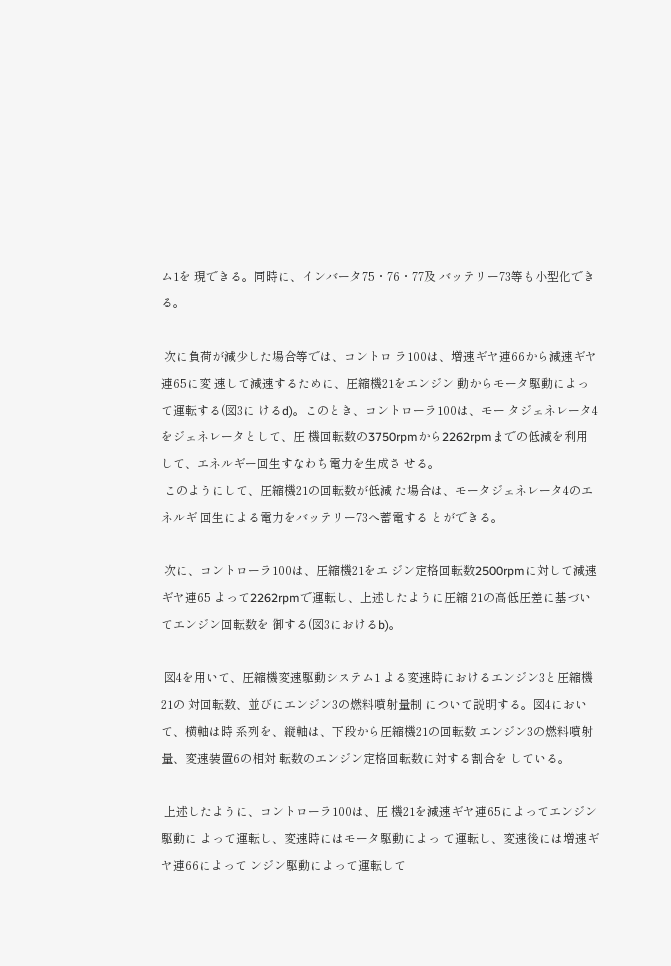ム1を 現できる。同時に、インバータ75・76・77及 バッテリー73等も小型化できる。

 次に負荷が減少した場合等では、コントロ ラ100は、増速ギヤ連66から減速ギヤ連65に変 速して減速するために、圧縮機21をエンジン 動からモータ駆動によって運転する(図3に けるd)。このとき、コントローラ100は、モー タジェネレータ4をジェネレータとして、圧 機回転数の3750rpmから2262rpmまでの低減を利用 して、エネルギー回生すなわち電力を生成さ せる。
 このようにして、圧縮機21の回転数が低減 た場合は、モータジェネレータ4のエネルギ 回生による電力をバッテリー73へ蓄電する とができる。

 次に、コントローラ100は、圧縮機21をエ ジン定格回転数2500rpmに対して減速ギヤ連65 よって2262rpmで運転し、上述したように圧縮 21の高低圧差に基づいてエンジン回転数を 御する(図3におけるb)。

 図4を用いて、圧縮機変速駆動システム1 よる変速時におけるエンジン3と圧縮機21の 対回転数、並びにエンジン3の燃料噴射量制 について説明する。図4において、横軸は時 系列を、縦軸は、下段から圧縮機21の回転数 エンジン3の燃料噴射量、変速装置6の相対 転数のエンジン定格回転数に対する割合を している。

 上述したように、コントローラ100は、圧 機21を減速ギヤ連65によってエンジン駆動に よって運転し、変速時にはモータ駆動によっ て運転し、変速後には増速ギヤ連66によって ンジン駆動によって運転して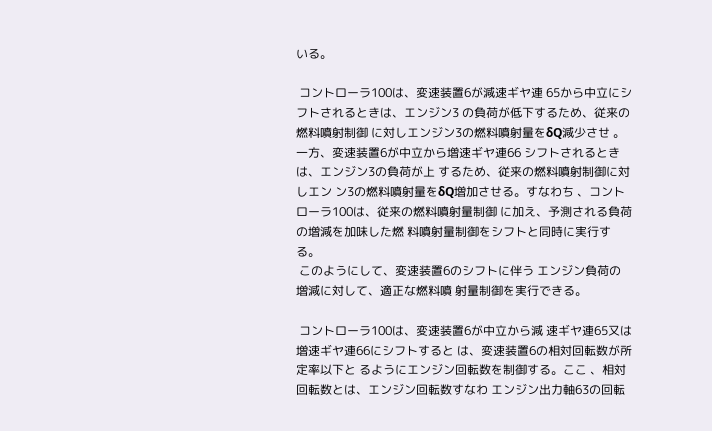いる。

 コントローラ100は、変速装置6が減速ギヤ連 65から中立にシフトされるときは、エンジン3 の負荷が低下するため、従来の燃料噴射制御 に対しエンジン3の燃料噴射量をδQ減少させ 。一方、変速装置6が中立から増速ギヤ連66 シフトされるときは、エンジン3の負荷が上 するため、従来の燃料噴射制御に対しエン ン3の燃料噴射量をδQ増加させる。すなわち 、コントローラ100は、従来の燃料噴射量制御 に加え、予測される負荷の増減を加味した燃 料噴射量制御をシフトと同時に実行する。
 このようにして、変速装置6のシフトに伴う エンジン負荷の増減に対して、適正な燃料噴 射量制御を実行できる。

 コントローラ100は、変速装置6が中立から減 速ギヤ連65又は増速ギヤ連66にシフトすると は、変速装置6の相対回転数が所定率以下と るようにエンジン回転数を制御する。ここ 、相対回転数とは、エンジン回転数すなわ エンジン出力軸63の回転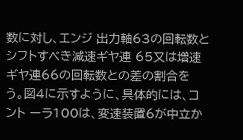数に対し、エンジ 出力軸63の回転数とシフトすべき減速ギヤ連 65又は増速ギヤ連66の回転数との差の割合を う。図4に示すように、具体的には、コント ーラ100は、変速装置6が中立か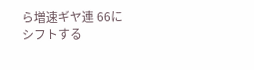ら増速ギヤ連 66にシフトする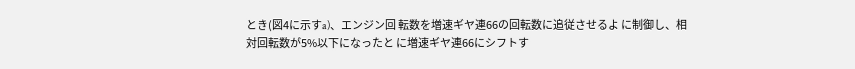とき(図4に示すa)、エンジン回 転数を増速ギヤ連66の回転数に追従させるよ に制御し、相対回転数が5%以下になったと に増速ギヤ連66にシフトす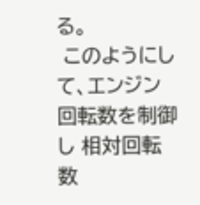る。
 このようにして、エンジン回転数を制御し 相対回転数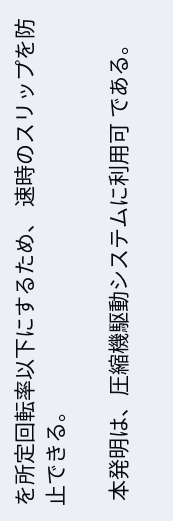を所定回転率以下にするため、 速時のスリップを防止できる。

 本発明は、圧縮機駆動システムに利用可 である。